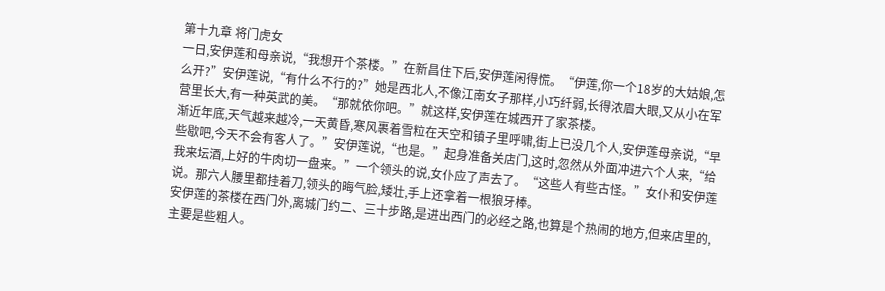第十九章 将门虎女
一日,安伊莲和母亲说,“我想开个茶楼。”在新昌住下后,安伊莲闲得慌。“伊莲,你一个18岁的大姑娘,怎么开?”安伊莲说,“有什么不行的?”她是西北人,不像江南女子那样,小巧纤弱,长得浓眉大眼,又从小在军营里长大,有一种英武的美。“那就依你吧。”就这样,安伊莲在城西开了家茶楼。
渐近年底,天气越来越冷,一天黄昏,寒风裹着雪粒在天空和镇子里呼啸,街上已没几个人,安伊莲母亲说,“早些歇吧,今天不会有客人了。”安伊莲说,“也是。”起身准备关店门,这时,忽然从外面冲进六个人来,“给我来坛酒,上好的牛肉切一盘来。”一个领头的说,女仆应了声去了。“这些人有些古怪。”女仆和安伊莲说。那六人腰里都挂着刀,领头的晦气脸,矮壮,手上还拿着一根狼牙棒。
安伊莲的茶楼在西门外,离城门约二、三十步路,是进出西门的必经之路,也算是个热闹的地方,但来店里的,主要是些粗人。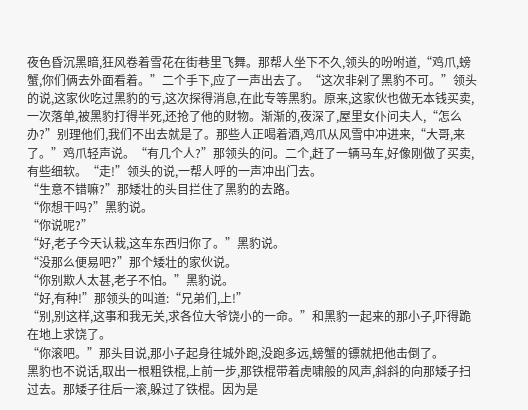夜色昏沉黑暗,狂风卷着雪花在街巷里飞舞。那帮人坐下不久,领头的吩咐道,“鸡爪,螃蟹,你们俩去外面看着。”二个手下,应了一声出去了。“这次非剁了黑豹不可。”领头的说,这家伙吃过黑豹的亏,这次探得消息,在此专等黑豹。原来,这家伙也做无本钱买卖,一次落单,被黑豹打得半死,还抢了他的财物。渐渐的,夜深了,屋里女仆问夫人,“怎么办?”别理他们,我们不出去就是了。那些人正喝着酒,鸡爪从风雪中冲进来,“大哥,来了。”鸡爪轻声说。“有几个人?”那领头的问。二个,赶了一辆马车,好像刚做了买卖,有些细软。“走!”领头的说,一帮人呼的一声冲出门去。
“生意不错嘛?”那矮壮的头目拦住了黑豹的去路。
“你想干吗?”黑豹说。
“你说呢?”
“好,老子今天认栽,这车东西归你了。”黑豹说。
“没那么便易吧?”那个矮壮的家伙说。
“你别欺人太甚,老子不怕。”黑豹说。
“好,有种!”那领头的叫道:“兄弟们,上!”
“别,别这样,这事和我无关,求各位大爷饶小的一命。”和黑豹一起来的那小子,吓得跪在地上求饶了。
“你滚吧。”那头目说,那小子起身往城外跑,没跑多远,螃蟹的镖就把他击倒了。
黑豹也不说话,取出一根粗铁棍,上前一步,那铁棍带着虎啸般的风声,斜斜的向那矮子扫过去。那矮子往后一滚,躲过了铁棍。因为是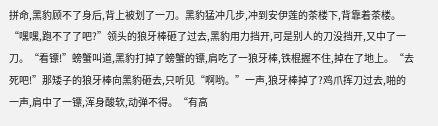拼命,黑豹顾不了身后,背上被划了一刀。黑豹猛冲几步,冲到安伊莲的茶楼下,背靠着茶楼。“嘿嘿,跑不了了吧?”领头的狼牙棒砸了过去,黑豹用力挡开,可是别人的刀没挡开,又中了一刀。“看镖!”螃蟹叫道,黑豹打掉了螃蟹的镖,肩吃了一狼牙棒,铁棍握不住,掉在了地上。“去死吧!”那矮子的狼牙棒向黑豹砸去,只听见“啊哟。”一声,狼牙棒掉了?鸡爪挥刀过去,啪的一声,肩中了一镖,浑身酸软,动弹不得。“有高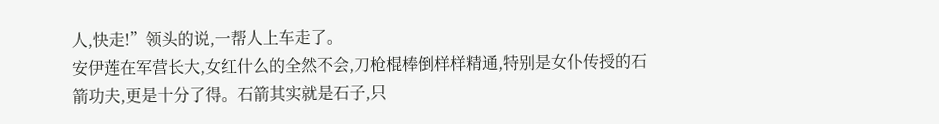人,快走!”领头的说,一帮人上车走了。
安伊莲在军营长大,女红什么的全然不会,刀枪棍棒倒样样精通,特别是女仆传授的石箭功夫,更是十分了得。石箭其实就是石子,只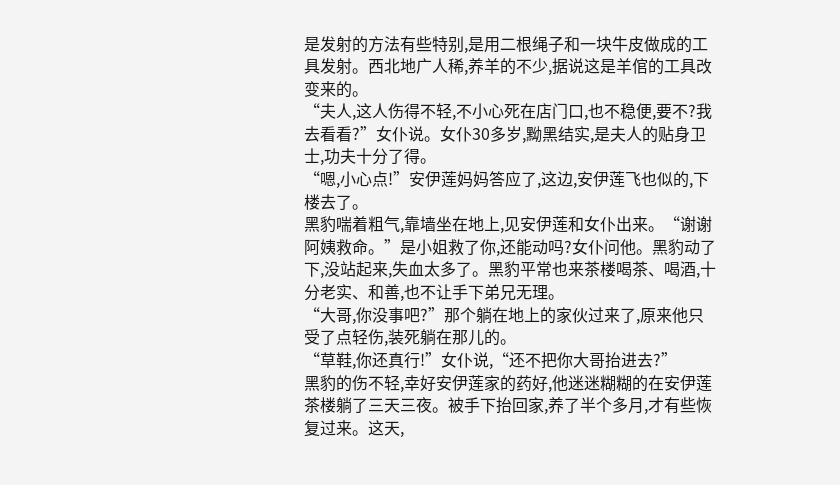是发射的方法有些特别,是用二根绳子和一块牛皮做成的工具发射。西北地广人稀,养羊的不少,据说这是羊倌的工具改变来的。
“夫人,这人伤得不轻,不小心死在店门口,也不稳便,要不?我去看看?”女仆说。女仆30多岁,黝黑结实,是夫人的贴身卫士,功夫十分了得。
“嗯,小心点!”安伊莲妈妈答应了,这边,安伊莲飞也似的,下楼去了。
黑豹喘着粗气,靠墙坐在地上,见安伊莲和女仆出来。“谢谢阿姨救命。”是小姐救了你,还能动吗?女仆问他。黑豹动了下,没站起来,失血太多了。黑豹平常也来茶楼喝茶、喝酒,十分老实、和善,也不让手下弟兄无理。
“大哥,你没事吧?”那个躺在地上的家伙过来了,原来他只受了点轻伤,装死躺在那儿的。
“草鞋,你还真行!”女仆说,“还不把你大哥抬进去?”
黑豹的伤不轻,幸好安伊莲家的药好,他迷迷糊糊的在安伊莲茶楼躺了三天三夜。被手下抬回家,养了半个多月,才有些恢复过来。这天,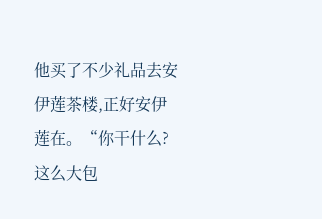他买了不少礼品去安伊莲茶楼,正好安伊莲在。“你干什么?这么大包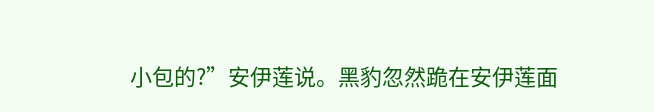小包的?”安伊莲说。黑豹忽然跪在安伊莲面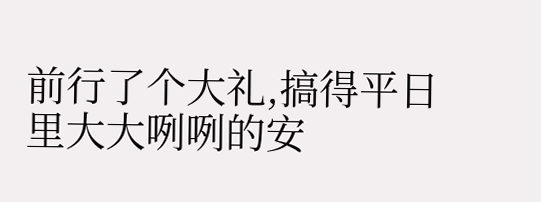前行了个大礼,搞得平日里大大咧咧的安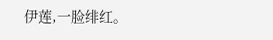伊莲,一脸绯红。